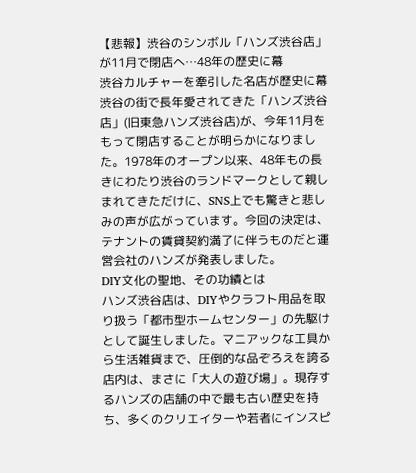【悲報】渋谷のシンボル「ハンズ渋谷店」が11月で閉店へ…48年の歴史に幕
渋谷カルチャーを牽引した名店が歴史に幕
渋谷の街で長年愛されてきた「ハンズ渋谷店」(旧東急ハンズ渋谷店)が、今年11月をもって閉店することが明らかになりました。1978年のオープン以来、48年もの長きにわたり渋谷のランドマークとして親しまれてきただけに、SNS上でも驚きと悲しみの声が広がっています。今回の決定は、テナントの賃貸契約満了に伴うものだと運営会社のハンズが発表しました。
DIY文化の聖地、その功績とは
ハンズ渋谷店は、DIYやクラフト用品を取り扱う「都市型ホームセンター」の先駆けとして誕生しました。マニアックな工具から生活雑貨まで、圧倒的な品ぞろえを誇る店内は、まさに「大人の遊び場」。現存するハンズの店舗の中で最も古い歴史を持ち、多くのクリエイターや若者にインスピ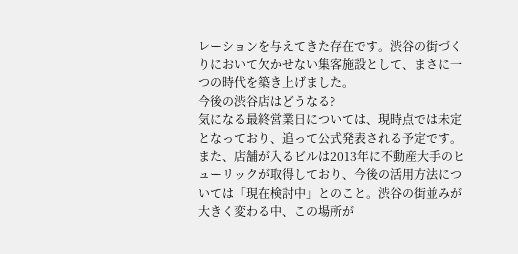レーションを与えてきた存在です。渋谷の街づくりにおいて欠かせない集客施設として、まさに一つの時代を築き上げました。
今後の渋谷店はどうなる?
気になる最終営業日については、現時点では未定となっており、追って公式発表される予定です。また、店舗が入るビルは2013年に不動産大手のヒューリックが取得しており、今後の活用方法については「現在検討中」とのこと。渋谷の街並みが大きく変わる中、この場所が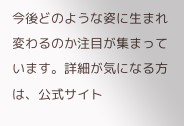今後どのような姿に生まれ変わるのか注目が集まっています。詳細が気になる方は、公式サイト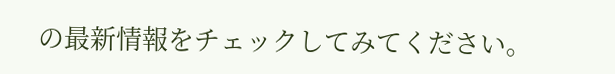の最新情報をチェックしてみてください。